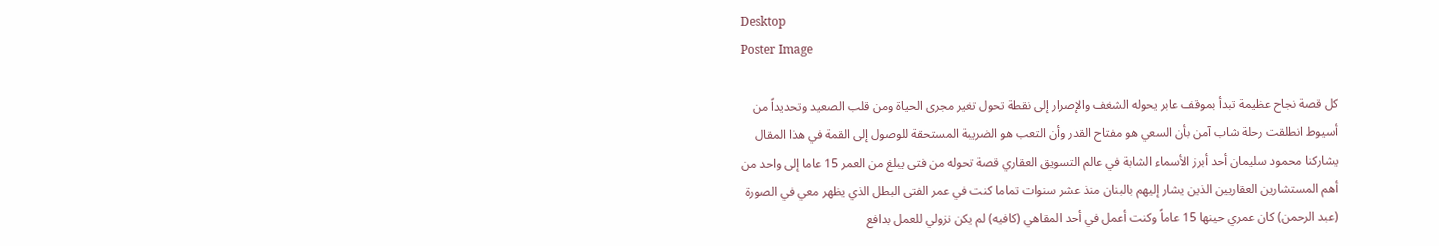Desktop
Poster Image

كل قصة نجاح عظيمة تبدأ بموقف عابر يحوله الشغف والإصرار إلى نقطة تحول تغير مجرى الحياة ومن قلب الصعيد وتحديداً من أسيوط انطلقت رحلة شاب آمن بأن السعي هو مفتاح القدر وأن التعب هو الضريبة المستحقة للوصول إلى القمة في هذا المقال يشاركنا محمود سليمان أحد أبرز الأسماء الشابة في عالم التسويق العقاري قصة تحوله من فتى يبلغ من العمر 15 عاما إلى واحد من أهم المستشارين العقاريين الذين يشار إليهم بالبنان منذ عشر سنوات تماما كنت في عمر الفتى البطل الذي يظهر معي في الصورة (عبد الرحمن) كان عمري حينها 15 عاماً وكنت أعمل في أحد المقاهي (كافيه) لم يكن نزولي للعمل بدافع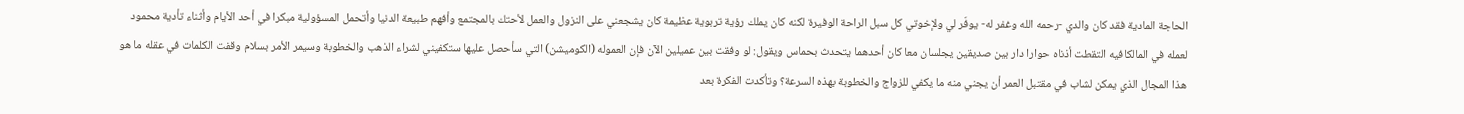الحاجة المادية فقد كان والدي -رحمه الله وغفر له- يوفّر لي ولإخوتي كل سبل الراحة الوفيرة لكنه كان يملك رؤية تربوية عظيمة كان يشجعني على النزول والعمل لأحتك بالمجتمع وأفهم طبيعة الدنيا وأتحمل المسؤولية مبكرا في أحد الأيام وأثناء تأدية محمود لعمله في المالكافيه التقطت أذناه حوارا دار بين صديقين يجلسان معا كان أحدهما يتحدث بحماس ويقول: لو وفقت بين عميلين الآن فإن العموله (الكوميشن) التي سأحصل عليها ستكفيني لشراء الذهب والخطوبة وسيمر الأمر بسلام وقفت الكلمات في عقله ما هو هذا المجال الذي يمكن لشاب في مقتبل العمر أن يجني منه ما يكفي للزواج والخطوبة بهذه السرعة؟ وتأكدت الفكرة بعد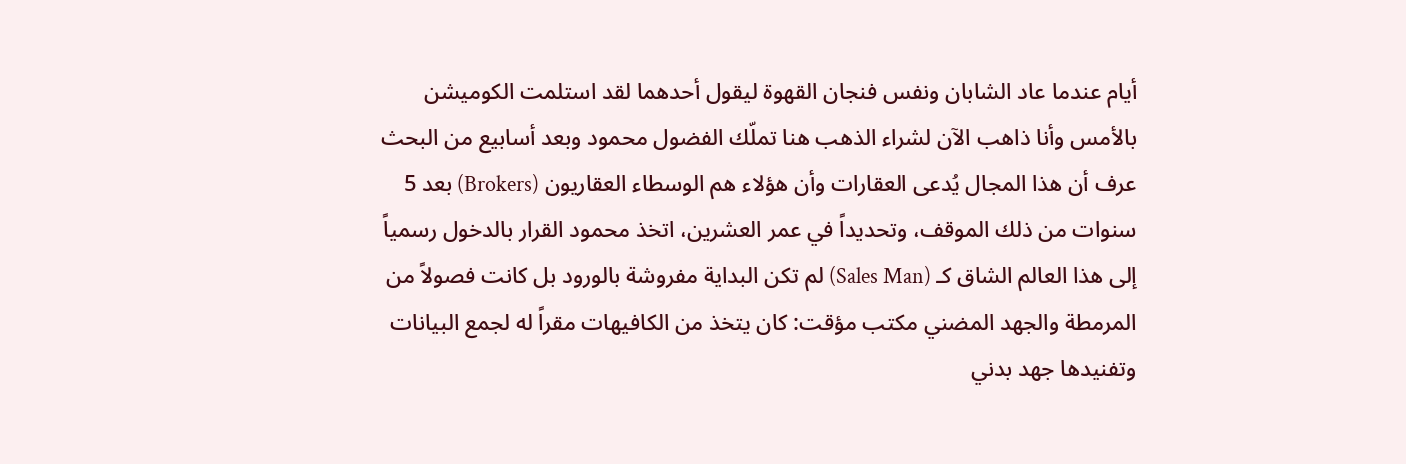أيام عندما عاد الشابان ونفس فنجان القهوة ليقول أحدهما لقد استلمت الكوميشن بالأمس وأنا ذاهب الآن لشراء الذهب هنا تملّك الفضول محمود وبعد أسابيع من البحث عرف أن هذا المجال يُدعى العقارات وأن هؤلاء هم الوسطاء العقاريون (Brokers) بعد 5 سنوات من ذلك الموقف، وتحديداً في عمر العشرين، اتخذ محمود القرار بالدخول رسمياً إلى هذا العالم الشاق كـ (Sales Man) لم تكن البداية مفروشة بالورود بل كانت فصولاً من المرمطة والجهد المضني مكتب مؤقت: كان يتخذ من الكافيهات مقراً له لجمع البيانات وتفنيدها جهد بدني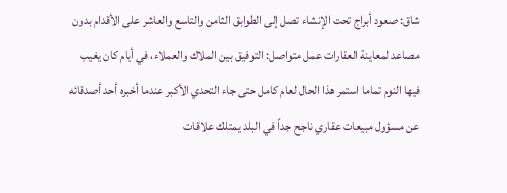شاق: صعود أبراج تحت الإنشاء تصل إلى الطوابق الثامن والتاسع والعاشر على الأقدام بدون مصاعد لمعاينة العقارات عمل متواصل: التوفيق بين الملاك والعملاء، في أيام كان يغيب فيها النوم تماما استمر هذا الحال لعام كامل حتى جاء التحدي الأكبر عندما أخبره أحد أصدقائه عن مسؤول مبيعات عقاري ناجح جداً في البلد يمتلك علاقات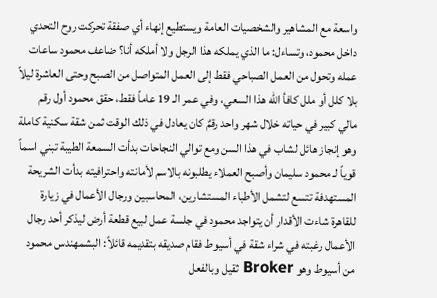واسعة مع المشاهير والشخصيات العامة ويستطيع إنهاء أي صفقة تحركت روح التحدي داخل محمود، وتساءل: ما الذي يملكه هذا الرجل ولا أملكه أنا؟ ضاعف محمود ساعات عمله وتحول من العمل الصباحي فقط إلى العمل المتواصل من الصبح وحتى العاشرة ليلاً بلا كلل أو ملل كافأ الله هذا السعي، وفي عمر الـ 19 عاماً فقط، حقق محمود أول رقم مالي كبير في حياته خلال شهر واحد رقمٌ كان يعادل في ذلك الوقت ثمن شقة سكنية كاملة وهو إنجاز هائل لشاب في هذا السن ومع توالي النجاحات بدأت السمعة الطيبة تبني اسماً قوياً لـ محمود سليمان وأصبح العملاء يطلبونه بالاسم لأمانته واحترافيته بدأت الشريحة المستهدفة تتسع لتشمل الأطباء المستشارين، المحاسبين ورجال الأعمال في زيارة للقاهرة شاءت الأقدار أن يتواجد محمود في جلسة عمل لبيع قطعة أرض ليذكر أحد رجال الأعمال رغبته في شراء شقة في أسيوط فقام صديقه بتقديمه قائلاً: البشمهندس محمود من أسيوط وهو Broker ثقيل وبالفعل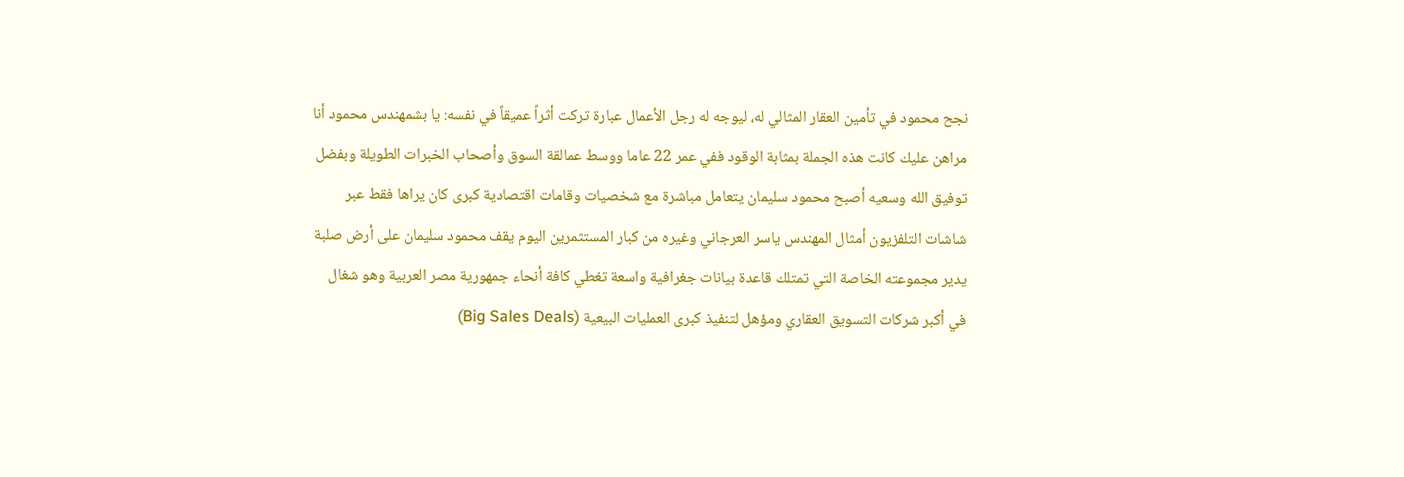نجح محمود في تأمين العقار المثالي له، ليوجه له رجل الأعمال عبارة تركت أثراً عميقاً في نفسه: يا بشمهندس محمود أنا مراهن عليك كانت هذه الجملة بمثابة الوقود ففي عمر 22 عاما ووسط عمالقة السوق وأصحاب الخبرات الطويلة وبفضل توفيق الله وسعيه أصبح محمود سليمان يتعامل مباشرة مع شخصيات وقامات اقتصادية كبرى كان يراها فقط عبر شاشات التلفزيون أمثال المهندس ياسر العرجاني وغيره من كبار المستثمرين اليوم يقف محمود سليمان على أرض صلبة يدير مجموعته الخاصة التي تمتلك قاعدة بيانات جغرافية واسعة تغطي كافة أنحاء جمهورية مصر العربية وهو شغال في أكبر شركات التسويق العقاري ومؤهل لتنفيذ كبرى العمليات البيعية (Big Sales Deals)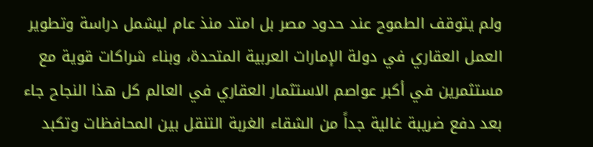ولم يتوقف الطموح عند حدود مصر بل امتد منذ عام ليشمل دراسة وتطوير العمل العقاري في دولة الإمارات العربية المتحدة، وبناء شراكات قوية مع مستثمرين في أكبر عواصم الاستثمار العقاري في العالم كل هذا النجاح جاء بعد دفع ضريبة غالية جداً من الشقاء الغربة التنقل بين المحافظات وتكبد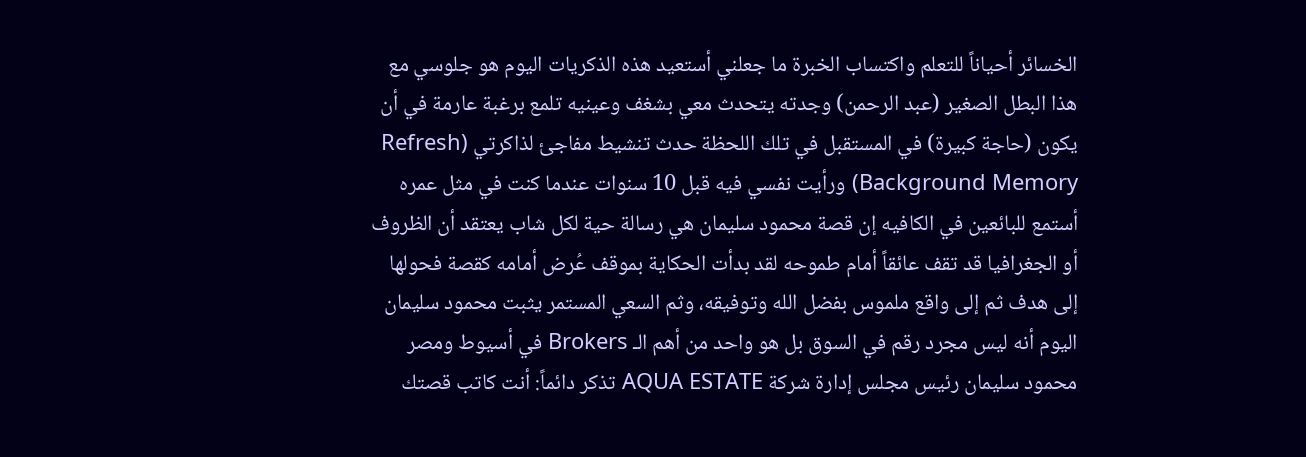الخسائر أحياناً للتعلم واكتساب الخبرة ما جعلني أستعيد هذه الذكريات اليوم هو جلوسي مع هذا البطل الصغير (عبد الرحمن) وجدته يتحدث معي بشغف وعينيه تلمع برغبة عارمة في أن يكون (حاجة كبيرة) في المستقبل في تلك اللحظة حدث تنشيط مفاجئ لذاكرتي (Refresh Background Memory) ورأيت نفسي فيه قبل 10 سنوات عندما كنت في مثل عمره أستمع للبائعين في الكافيه إن قصة محمود سليمان هي رسالة حية لكل شاب يعتقد أن الظروف أو الجغرافيا قد تقف عائقاً أمام طموحه لقد بدأت الحكاية بموقف عُرض أمامه كقصة فحولها إلى هدف ثم إلى واقع ملموس بفضل الله وتوفيقه، وثم السعي المستمر يثبت محمود سليمان اليوم أنه ليس مجرد رقم في السوق بل هو واحد من أهم الـ Brokers في أسيوط ومصر محمود سليمان رئيس مجلس إدارة شركة AQUA ESTATE تذكر دائماً: أنت كاتب قصتك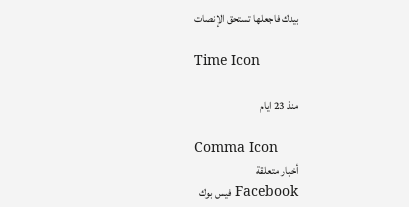بيدك فاجعلها تستحق الإنصات

Time Icon

منذ 23 ايام

Comma Icon
أخبار متعلقة
Facebook فيس بوك